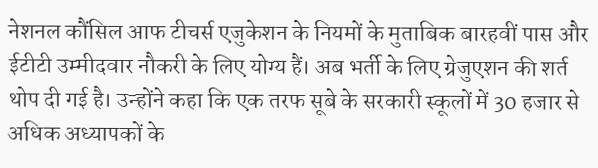नेशनल कौंसिल आफ टीचर्स एजुकेशन के नियमों के मुताबिक बारहवीं पास और ईटीटी उम्मीदवार नौकरी के लिए योग्य हैं। अब भर्ती के लिए ग्रेजुएशन की शर्त थोप दी गई है। उन्होंने कहा कि एक तरफ सूबे के सरकारी स्कूलों में 30 हजार से अधिक अध्यापकों के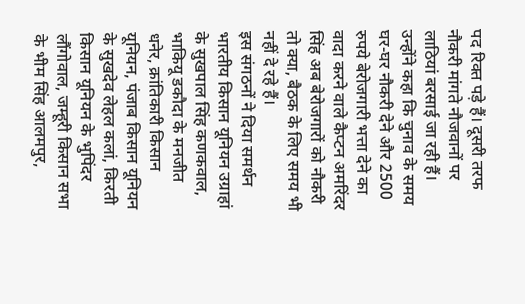पद रिक्त पड़े हैं। दूसरी तरफ नौकरी मांगते नौजवानों पर लाठियां बरसाई जा रही हैं। उन्होंने कहा कि चुनाव के समय घर-घर नौकरी देने और 2500 रुपये बेरोजगारी भत्ता देने का वादा करने वाले कैप्टन अमरिंदर सिंह अब बेरोजगारों को नौकरी तो क्या, बैठक के लिए समय भी नहीं दे रहे हैं।
इस संगठनों ने दिया समर्थन
भारतीय किसान यूनियन उग्राहां के सुखपाल सिंह कणकवाल, भाकियू डकौदा के मनजीत धनेर, क्रांतिकारी किसान यूनियन, पंजाब किसान यूनियन के सुखदेव लेहल कलां, किरती किसान यूनियन के भुपिंदर लौंगोवाल, जम्हूरी किसान सभा के भीम सिंह आलमपुर,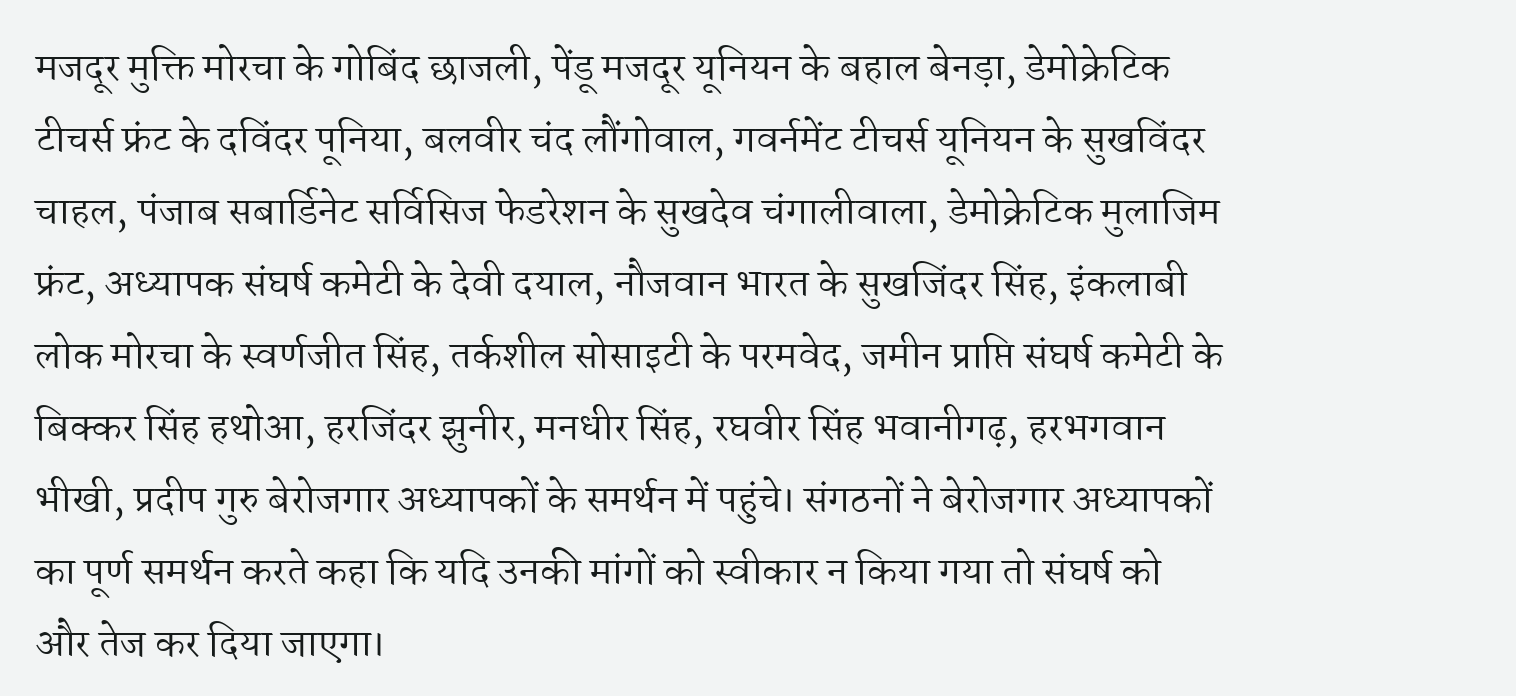मजदूर मुक्ति मोरचा के गोबिंद छाजली, पेंडू मजदूर यूनियन के बहाल बेनड़ा, डेमोक्रेटिक टीचर्स फ्रंट के दविंदर पूनिया, बलवीर चंद लौंगोवाल, गवर्नमेंट टीचर्स यूनियन के सुखविंदर चाहल, पंजाब सबार्डिनेट सर्विसिज फेडरेशन के सुखदेव चंगालीवाला, डेमोक्रेटिक मुलाजिम फ्रंट, अध्यापक संघर्ष कमेटी के देवी दयाल, नौजवान भारत के सुखजिंदर सिंह, इंकलाबी लोक मोरचा के स्वर्णजीत सिंह, तर्कशील सोसाइटी के परमवेद, जमीन प्राप्ति संघर्ष कमेटी के बिक्कर सिंह हथोआ, हरजिंदर झुनीर, मनधीर सिंह, रघवीर सिंह भवानीगढ़, हरभगवान भीखी, प्रदीप गुरु बेरोजगार अध्यापकों के समर्थन में पहुंचे। संगठनों ने बेरोजगार अध्यापकों का पूर्ण समर्थन करते कहा कि यदि उनकी मांगों को स्वीकार न किया गया तो संघर्ष को और तेज कर दिया जाएगा।